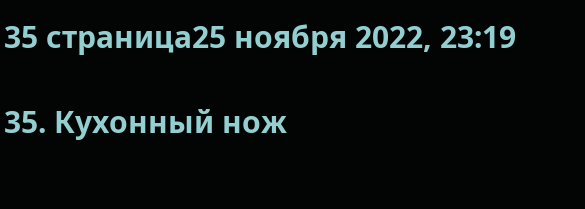35 страница25 ноября 2022, 23:19

35. Кухонный нож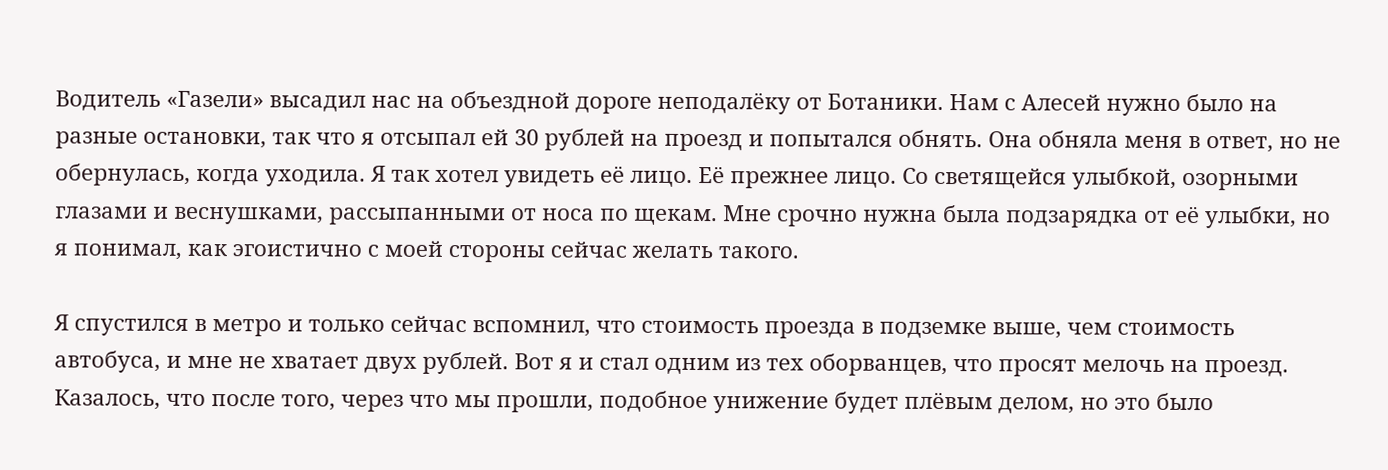Водитель «Газели» высадил нас на объездной дороге неподалёку от Ботаники. Нам с Алесей нужно было на разные остановки, так что я отсыпал ей 30 рублей на проезд и попытался обнять. Она обняла меня в ответ, но не обернулась, когда уходила. Я так хотел увидеть её лицо. Её прежнее лицо. Со светящейся улыбкой, озорными глазами и веснушками, рассыпанными от носа по щекам. Мне срочно нужна была подзарядка от её улыбки, но я понимал, как эгоистично с моей стороны сейчас желать такого.

Я спустился в метро и только сейчас вспомнил, что стоимость проезда в подземке выше, чем стоимость автобуса, и мне не хватает двух рублей. Вот я и стал одним из тех оборванцев, что просят мелочь на проезд. Казалось, что после того, через что мы прошли, подобное унижение будет плёвым делом, но это было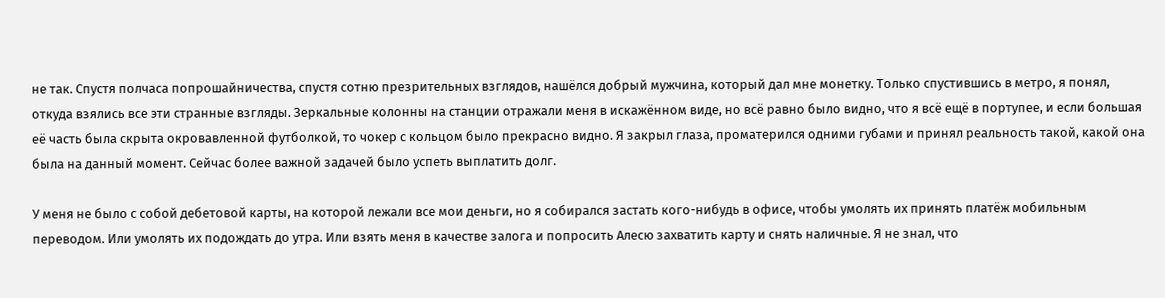не так. Спустя полчаса попрошайничества, спустя сотню презрительных взглядов, нашёлся добрый мужчина, который дал мне монетку. Только спустившись в метро, я понял, откуда взялись все эти странные взгляды. Зеркальные колонны на станции отражали меня в искажённом виде, но всё равно было видно, что я всё ещё в портупее, и если большая её часть была скрыта окровавленной футболкой, то чокер с кольцом было прекрасно видно. Я закрыл глаза, проматерился одними губами и принял реальность такой, какой она была на данный момент. Сейчас более важной задачей было успеть выплатить долг.

У меня не было с собой дебетовой карты, на которой лежали все мои деньги, но я собирался застать кого-нибудь в офисе, чтобы умолять их принять платёж мобильным переводом. Или умолять их подождать до утра. Или взять меня в качестве залога и попросить Алесю захватить карту и снять наличные. Я не знал, что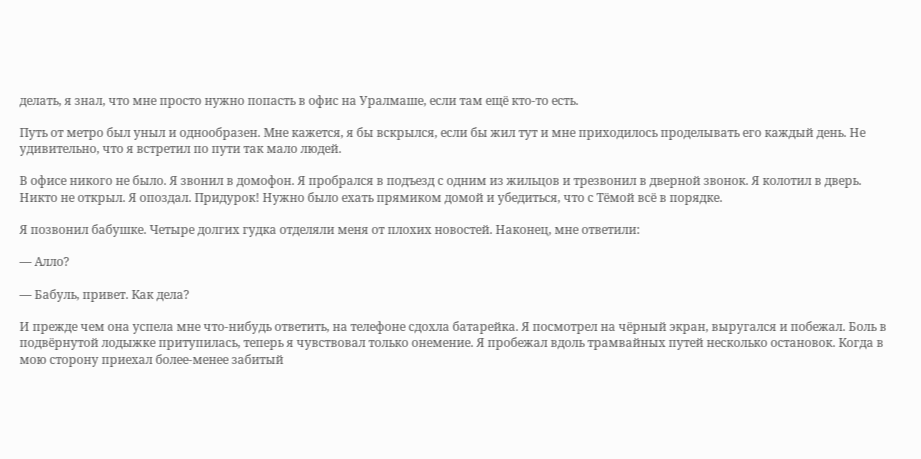делать, я знал, что мне просто нужно попасть в офис на Уралмаше, если там ещё кто-то есть.

Путь от метро был уныл и однообразен. Мне кажется, я бы вскрылся, если бы жил тут и мне приходилось проделывать его каждый день. Не удивительно, что я встретил по пути так мало людей.

В офисе никого не было. Я звонил в домофон. Я пробрался в подъезд с одним из жильцов и трезвонил в дверной звонок. Я колотил в дверь. Никто не открыл. Я опоздал. Придурок! Нужно было ехать прямиком домой и убедиться, что с Тёмой всё в порядке.

Я позвонил бабушке. Четыре долгих гудка отделяли меня от плохих новостей. Наконец, мне ответили:

— Алло?

— Бабуль, привет. Как дела?

И прежде чем она успела мне что-нибудь ответить, на телефоне сдохла батарейка. Я посмотрел на чёрный экран, выругался и побежал. Боль в подвёрнутой лодыжке притупилась, теперь я чувствовал только онемение. Я пробежал вдоль трамвайных путей несколько остановок. Когда в мою сторону приехал более-менее забитый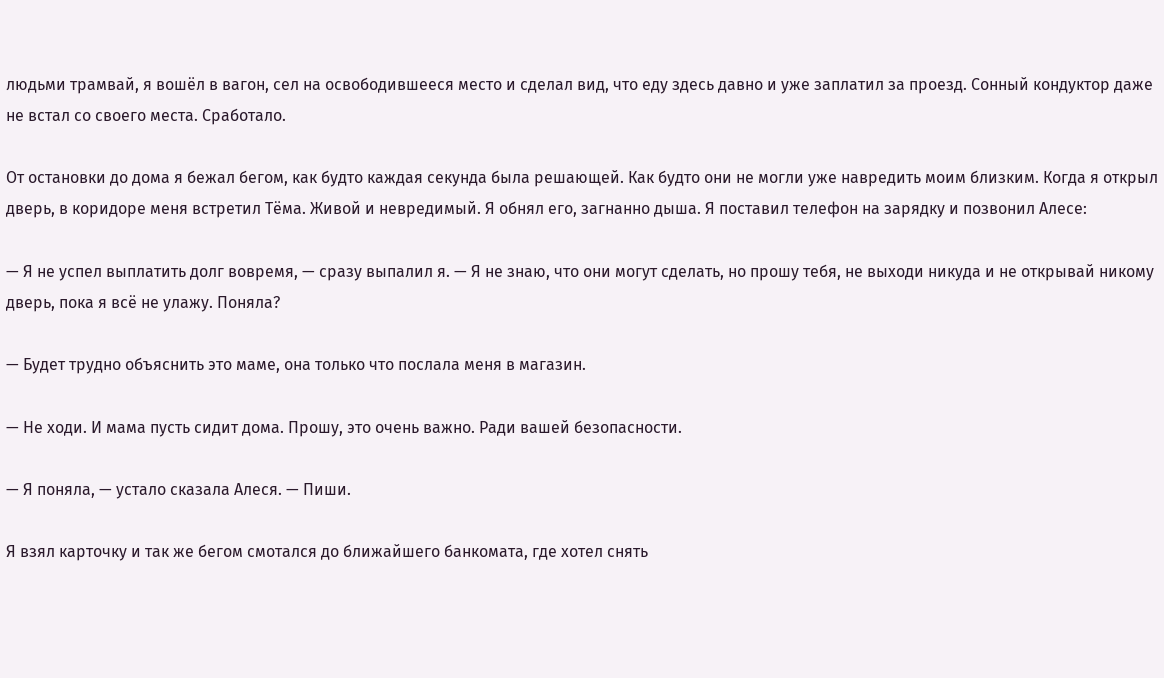людьми трамвай, я вошёл в вагон, сел на освободившееся место и сделал вид, что еду здесь давно и уже заплатил за проезд. Сонный кондуктор даже не встал со своего места. Сработало.

От остановки до дома я бежал бегом, как будто каждая секунда была решающей. Как будто они не могли уже навредить моим близким. Когда я открыл дверь, в коридоре меня встретил Тёма. Живой и невредимый. Я обнял его, загнанно дыша. Я поставил телефон на зарядку и позвонил Алесе:

— Я не успел выплатить долг вовремя, — сразу выпалил я. — Я не знаю, что они могут сделать, но прошу тебя, не выходи никуда и не открывай никому дверь, пока я всё не улажу. Поняла?

— Будет трудно объяснить это маме, она только что послала меня в магазин.

— Не ходи. И мама пусть сидит дома. Прошу, это очень важно. Ради вашей безопасности.

— Я поняла, — устало сказала Алеся. — Пиши.

Я взял карточку и так же бегом смотался до ближайшего банкомата, где хотел снять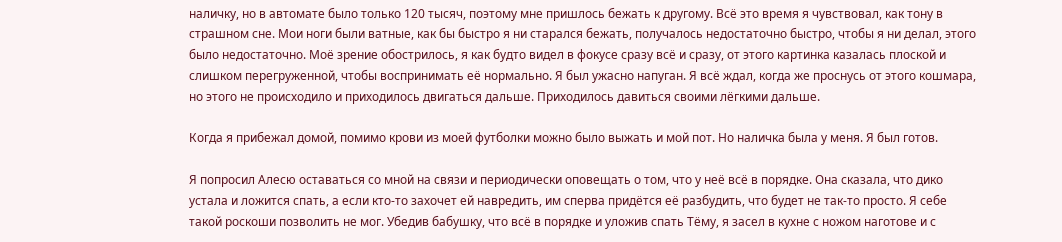наличку, но в автомате было только 120 тысяч, поэтому мне пришлось бежать к другому. Всё это время я чувствовал, как тону в страшном сне. Мои ноги были ватные, как бы быстро я ни старался бежать, получалось недостаточно быстро, чтобы я ни делал, этого было недостаточно. Моё зрение обострилось, я как будто видел в фокусе сразу всё и сразу, от этого картинка казалась плоской и слишком перегруженной, чтобы воспринимать её нормально. Я был ужасно напуган. Я всё ждал, когда же проснусь от этого кошмара, но этого не происходило и приходилось двигаться дальше. Приходилось давиться своими лёгкими дальше.

Когда я прибежал домой, помимо крови из моей футболки можно было выжать и мой пот. Но наличка была у меня. Я был готов.

Я попросил Алесю оставаться со мной на связи и периодически оповещать о том, что у неё всё в порядке. Она сказала, что дико устала и ложится спать, а если кто-то захочет ей навредить, им сперва придётся её разбудить, что будет не так-то просто. Я себе такой роскоши позволить не мог. Убедив бабушку, что всё в порядке и уложив спать Тёму, я засел в кухне с ножом наготове и с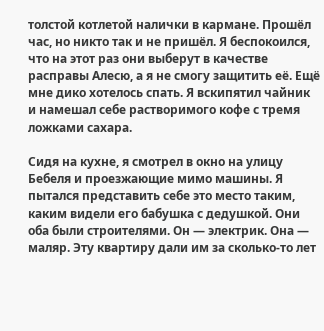толстой котлетой налички в кармане. Прошёл час, но никто так и не пришёл. Я беспокоился, что на этот раз они выберут в качестве расправы Алесю, а я не смогу защитить её. Ещё мне дико хотелось спать. Я вскипятил чайник и намешал себе растворимого кофе с тремя ложками сахара.

Сидя на кухне, я смотрел в окно на улицу Бебеля и проезжающие мимо машины. Я пытался представить себе это место таким, каким видели его бабушка с дедушкой. Они оба были строителями. Он — электрик. Она — маляр. Эту квартиру дали им за сколько-то лет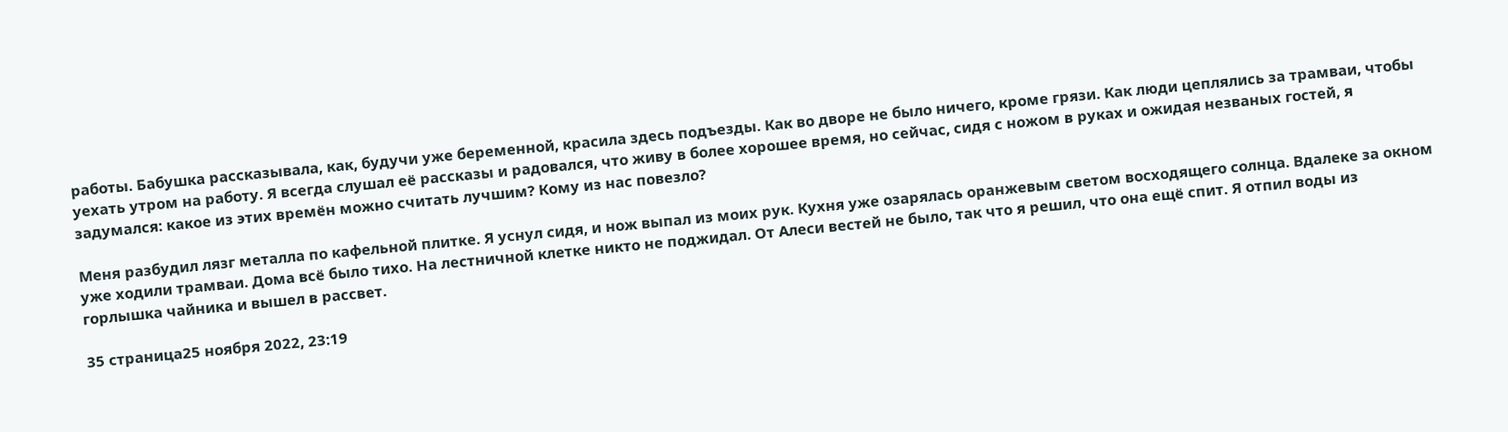работы. Бабушка рассказывала, как, будучи уже беременной, красила здесь подъезды. Как во дворе не было ничего, кроме грязи. Как люди цеплялись за трамваи, чтобы уехать утром на работу. Я всегда слушал её рассказы и радовался, что живу в более хорошее время, но сейчас, сидя с ножом в руках и ожидая незваных гостей, я задумался: какое из этих времён можно считать лучшим? Кому из нас повезло?

Меня разбудил лязг металла по кафельной плитке. Я уснул сидя, и нож выпал из моих рук. Кухня уже озарялась оранжевым светом восходящего солнца. Вдалеке за окном уже ходили трамваи. Дома всё было тихо. На лестничной клетке никто не поджидал. От Алеси вестей не было, так что я решил, что она ещё спит. Я отпил воды из горлышка чайника и вышел в рассвет.

35 страница25 ноября 2022, 23:19